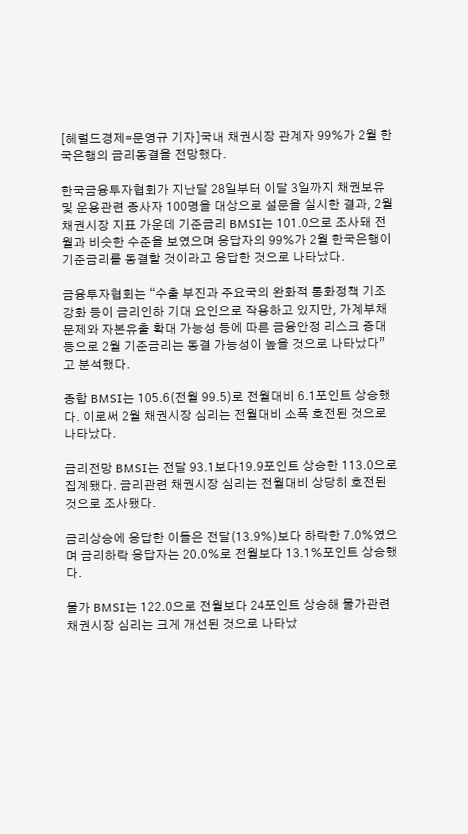[헤럴드경제=문영규 기자]국내 채권시장 관계자 99%가 2월 한국은행의 금리동결을 전망했다.

한국금융투자협회가 지난달 28일부터 이달 3일까지 채권보유 및 운용관련 종사자 100명을 대상으로 설문을 실시한 결과, 2월 채권시장 지표 가운데 기준금리 BMSI는 101.0으로 조사돼 전월과 비슷한 수준을 보였으며 응답자의 99%가 2월 한국은행이 기준금리를 동결할 것이라고 응답한 것으로 나타났다.

금융투자협회는 “수출 부진과 주요국의 완화적 통화정책 기조 강화 등이 금리인하 기대 요인으로 작용하고 있지만, 가계부채 문제와 자본유출 확대 가능성 등에 따른 금융안정 리스크 증대 등으로 2월 기준금리는 동결 가능성이 높을 것으로 나타났다”고 분석했다.

종합 BMSI는 105.6(전월 99.5)로 전월대비 6.1포인트 상승했다. 이로써 2월 채권시장 심리는 전월대비 소폭 호전된 것으로 나타났다.

금리전망 BMSI는 전달 93.1보다19.9포인트 상승한 113.0으로 집계됐다. 금리관련 채권시장 심리는 전월대비 상당히 호전된 것으로 조사됐다.

금리상승에 응답한 이들은 전달(13.9%)보다 하락한 7.0%였으며 금리하락 응답자는 20.0%로 전월보다 13.1%포인트 상승했다.

물가 BMSI는 122.0으로 전월보다 24포인트 상승해 물가관련 채권시장 심리는 크게 개선된 것으로 나타났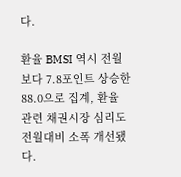다.

환율 BMSI 역시 전월보다 7.8포인트 상승한 88.0으로 집계, 환율 관련 채권시장 심리도 전월대비 소폭 개선됐다.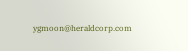ygmoon@heraldcorp.com